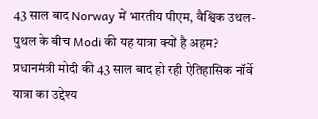43 साल बाद Norway में भारतीय पीएम, वैश्विक उथल-पुथल के बीच Modi की यह यात्रा क्यों है अहम?
प्रधानमंत्री मोदी की 43 साल बाद हो रही ऐतिहासिक नॉर्वे यात्रा का उद्देश्य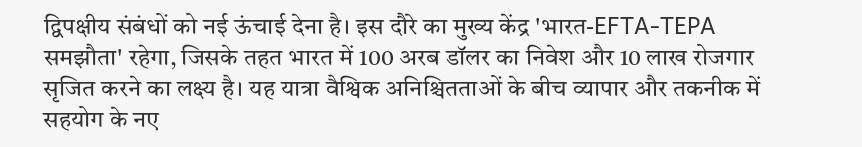द्विपक्षीय संबंधों को नई ऊंचाई देना है। इस दौरे का मुख्य केंद्र 'भारत-EFTA-TEPA समझौता' रहेगा, जिसके तहत भारत में 100 अरब डॉलर का निवेश और 10 लाख रोजगार सृजित करने का लक्ष्य है। यह यात्रा वैश्विक अनिश्चितताओं के बीच व्यापार और तकनीक में सहयोग के नए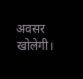अवसर खोलेगी।